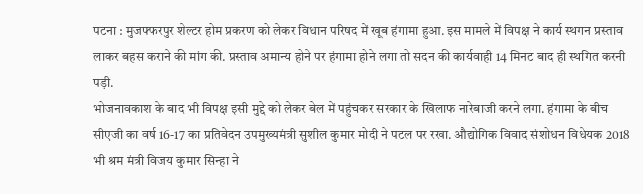पटना : मुजफ्फरपुर शेल्टर होम प्रकरण को लेकर विधान परिषद में खूब हंगामा हुआ. इस मामले में विपक्ष ने कार्य स्थगन प्रस्ताव लाकर बहस कराने की मांग की. प्रस्ताव अमान्य होने पर हंगामा होने लगा तो सदन की कार्यवाही 14 मिनट बाद ही स्थगित करनी पड़ी.
भोजनावकाश के बाद भी विपक्ष इसी मुद्दे को लेकर बेल में पहुंचकर सरकार के खिलाफ नारेबाजी करने लगा. हंगामा के बीच सीएजी का वर्ष 16-17 का प्रतिवेदन उपमुख्यमंत्री सुशील कुमार मोदी ने पटल पर रखा. औद्योगिक विवाद संशोधन विधेयक 2018 भी श्रम मंत्री विजय कुमार सिन्हा ने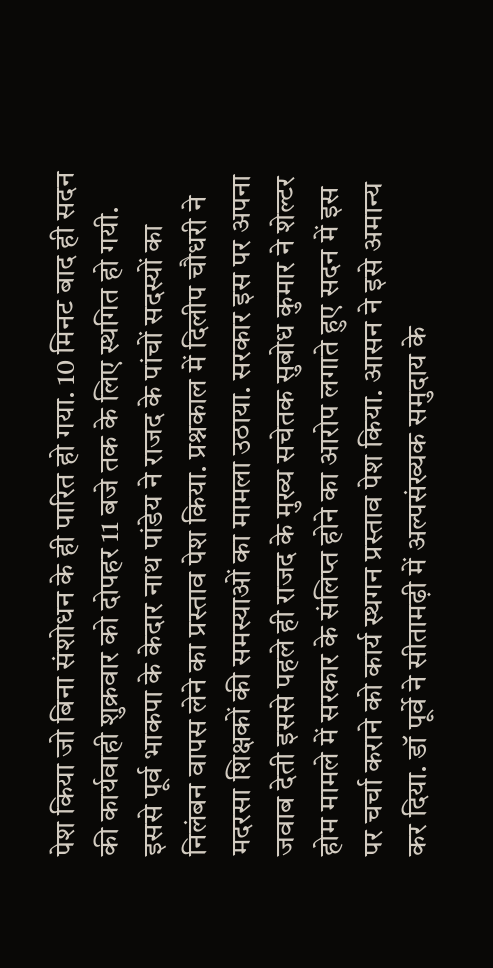पेश किया जो बिना संशोधन के ही पारित हो गया. 10 मिनट बाद ही सदन की कार्यवाही शुक्रवार को दोपहर 11 बजे तक के लिए स्थगित हो गयी.
इससे पूर्व भाकपा के केदार नाथ पांडेय ने राजद के पांचों सदस्यों का निलंबन वापस लेने का प्रस्ताव पेश किया. प्रश्नकाल में दिलीप चौधरी ने मदरसा शिक्षकों की समस्याओं का मामला उठाया. सरकार इस पर अपना जवाब देती इससे पहले ही राजद के मुख्य सचेतक सुबोध कुमार ने शेल्टर होम मामले में सरकार के संलिप्त होने का आरोप लगाते हुए सदन में इस पर चर्चा कराने को कार्य स्थगन प्रस्ताव पेश किया. आसन ने इसे अमान्य कर दिया. डॉ पूर्वे ने सीतामढ़ी में अल्पसंख्यक समुदाय के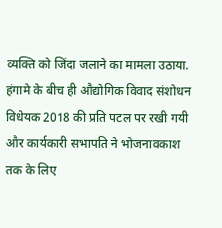व्यक्ति को जिंदा जलाने का मामला उठाया. हंगामे के बीच ही औद्योगिक विवाद संशोधन विधेयक 2018 की प्रति पटल पर रखी गयी और कार्यकारी सभापति ने भोजनावकाश तक के लिए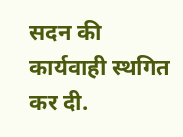सदन की कार्यवाही स्थगित कर दी.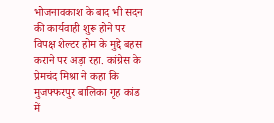भोजनावकाश के बाद भी सदन की कार्यवाही शुरू होने पर विपक्ष शेल्टर होम के मुद्दे बहस कराने पर अड़ा रहा. कांग्रेस के प्रेमचंद मिश्रा ने कहा कि मुजफ्फरपुर बालिका गृह कांड में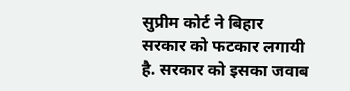सुप्रीम कोर्ट ने बिहार सरकार को फटकार लगायी है. सरकार को इसका जवाब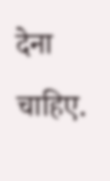देना चाहिए.